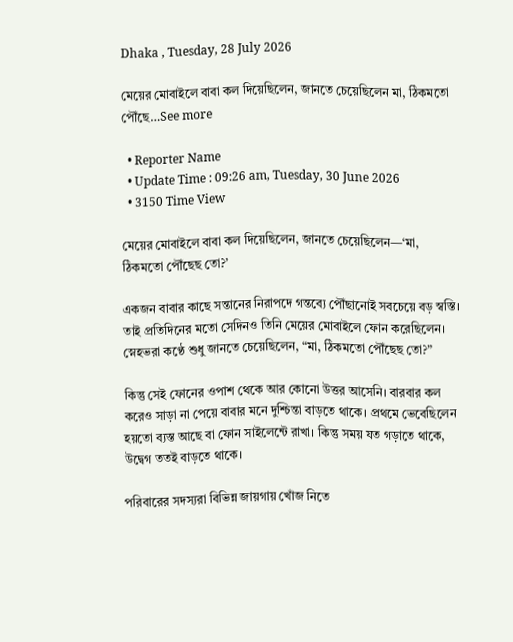Dhaka , Tuesday, 28 July 2026

মেয়ের মোবাইলে বাবা কল দিয়েছিলেন, জানতে চেয়েছিলেন মা, ঠিকমতো পৌঁছে…See more

  • Reporter Name
  • Update Time : 09:26 am, Tuesday, 30 June 2026
  • 3150 Time View

মেয়ের মোবাইলে বাবা কল দিয়েছিলেন, জানতে চেয়েছিলেন—‘মা, ঠিকমতো পৌঁছেছ তো?’

একজন বাবার কাছে সন্তানের নিরাপদে গন্তব্যে পৌঁছানোই সবচেয়ে বড় স্বস্তি। তাই প্রতিদিনের মতো সেদিনও তিনি মেয়ের মোবাইলে ফোন করেছিলেন। স্নেহভরা কণ্ঠে শুধু জানতে চেয়েছিলেন, “মা, ঠিকমতো পৌঁছেছ তো?”

কিন্তু সেই ফোনের ওপাশ থেকে আর কোনো উত্তর আসেনি। বারবার কল করেও সাড়া না পেয়ে বাবার মনে দুশ্চিন্তা বাড়তে থাকে। প্রথমে ভেবেছিলেন হয়তো ব্যস্ত আছে বা ফোন সাইলেন্টে রাখা। কিন্তু সময় যত গড়াতে থাকে, উদ্বেগ ততই বাড়তে থাকে।

পরিবারের সদস্যরা বিভিন্ন জায়গায় খোঁজ নিতে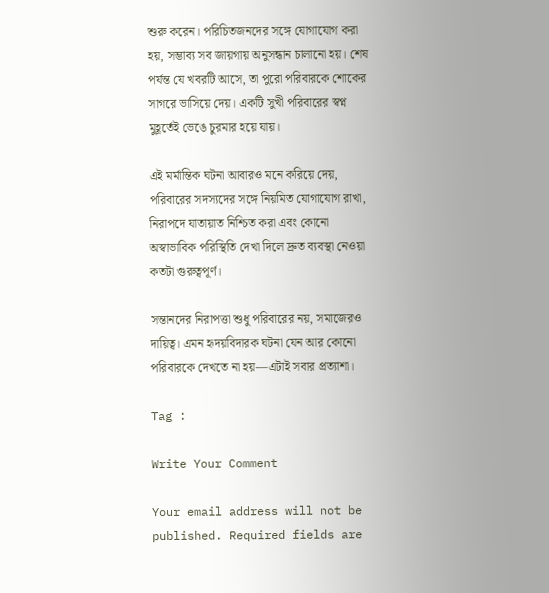শুরু করেন। পরিচিতজনদের সঙ্গে যোগাযোগ করা হয়, সম্ভাব্য সব জায়গায় অনুসন্ধান চালানো হয়। শেষ পর্যন্ত যে খবরটি আসে, তা পুরো পরিবারকে শোকের সাগরে ভাসিয়ে দেয়। একটি সুখী পরিবারের স্বপ্ন মুহূর্তেই ভেঙে চুরমার হয়ে যায়।

এই মর্মান্তিক ঘটনা আবারও মনে করিয়ে দেয়, পরিবারের সদস্যদের সঙ্গে নিয়মিত যোগাযোগ রাখা, নিরাপদে যাতায়াত নিশ্চিত করা এবং কোনো অস্বাভাবিক পরিস্থিতি দেখা দিলে দ্রুত ব্যবস্থা নেওয়া কতটা গুরুত্বপূর্ণ।

সন্তানদের নিরাপত্তা শুধু পরিবারের নয়, সমাজেরও দায়িত্ব। এমন হৃদয়বিদারক ঘটনা যেন আর কোনো পরিবারকে দেখতে না হয়—এটাই সবার প্রত্যাশা।

Tag :

Write Your Comment

Your email address will not be published. Required fields are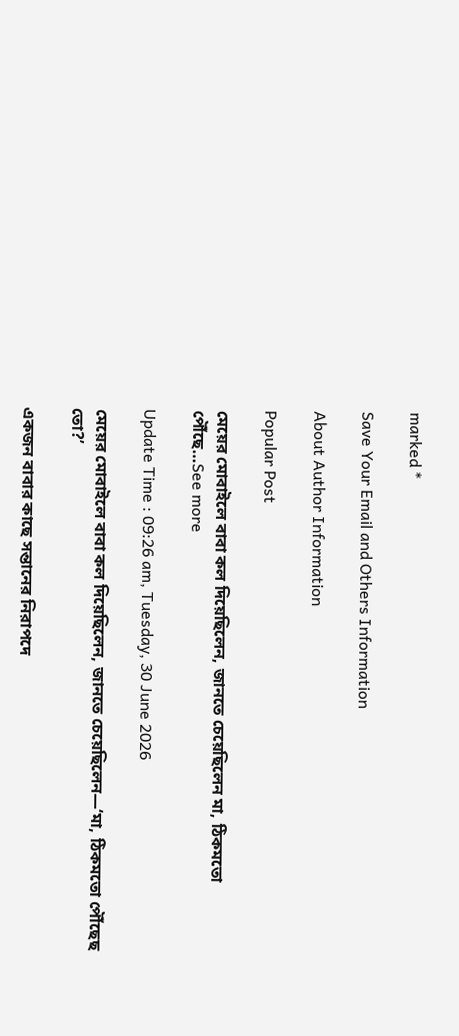marked *

Save Your Email and Others Information

About Author Information

Popular Post

মেয়ের মোবাইলে বাবা কল দিয়েছিলেন, জানতে চেয়েছিলেন মা, ঠিকমতো পৌঁছে…See more

Update Time : 09:26 am, Tuesday, 30 June 2026

মেয়ের মোবাইলে বাবা কল দিয়েছিলেন, জানতে চেয়েছিলেন—‘মা, ঠিকমতো পৌঁছেছ তো?’

একজন বাবার কাছে সন্তানের নিরাপদে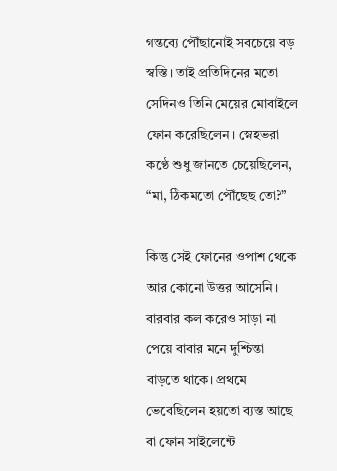গন্তব্যে পৌঁছানোই সবচেয়ে বড় স্বস্তি। তাই প্রতিদিনের মতো সেদিনও তিনি মেয়ের মোবাইলে ফোন করেছিলেন। স্নেহভরা কণ্ঠে শুধু জানতে চেয়েছিলেন, “মা, ঠিকমতো পৌঁছেছ তো?”

কিন্তু সেই ফোনের ওপাশ থেকে আর কোনো উত্তর আসেনি। বারবার কল করেও সাড়া না পেয়ে বাবার মনে দুশ্চিন্তা বাড়তে থাকে। প্রথমে ভেবেছিলেন হয়তো ব্যস্ত আছে বা ফোন সাইলেন্টে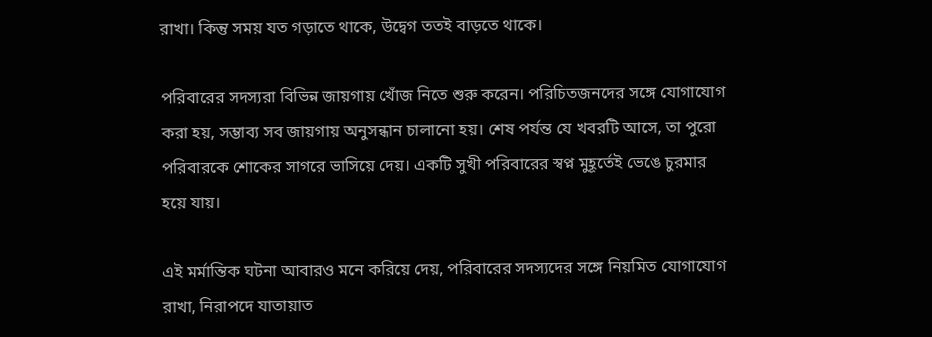রাখা। কিন্তু সময় যত গড়াতে থাকে, উদ্বেগ ততই বাড়তে থাকে।

পরিবারের সদস্যরা বিভিন্ন জায়গায় খোঁজ নিতে শুরু করেন। পরিচিতজনদের সঙ্গে যোগাযোগ করা হয়, সম্ভাব্য সব জায়গায় অনুসন্ধান চালানো হয়। শেষ পর্যন্ত যে খবরটি আসে, তা পুরো পরিবারকে শোকের সাগরে ভাসিয়ে দেয়। একটি সুখী পরিবারের স্বপ্ন মুহূর্তেই ভেঙে চুরমার হয়ে যায়।

এই মর্মান্তিক ঘটনা আবারও মনে করিয়ে দেয়, পরিবারের সদস্যদের সঙ্গে নিয়মিত যোগাযোগ রাখা, নিরাপদে যাতায়াত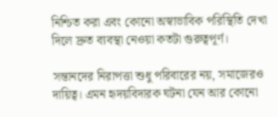নিশ্চিত করা এবং কোনো অস্বাভাবিক পরিস্থিতি দেখা দিলে দ্রুত ব্যবস্থা নেওয়া কতটা গুরুত্বপূর্ণ।

সন্তানদের নিরাপত্তা শুধু পরিবারের নয়, সমাজেরও দায়িত্ব। এমন হৃদয়বিদারক ঘটনা যেন আর কোনো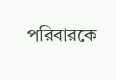পরিবারকে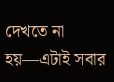দেখতে না হয়—এটাই সবার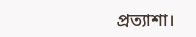প্রত্যাশা।